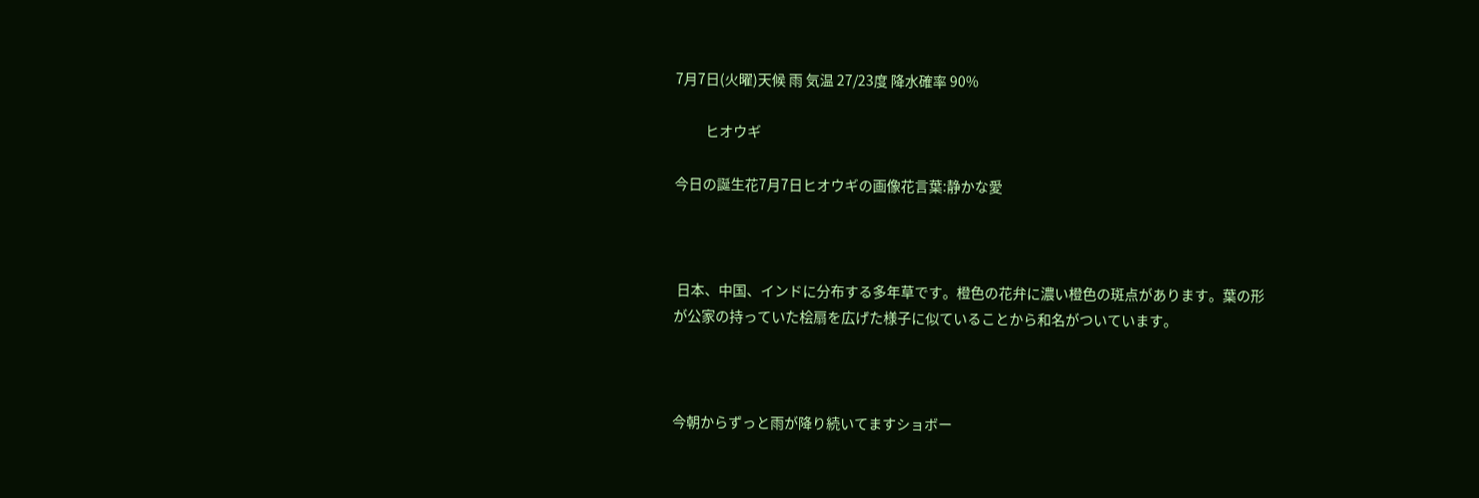7月7日(火曜)天候 雨 気温 27/23度 降水確率 90%

          ヒオウギ

今日の誕生花7月7日ヒオウギの画像花言葉:静かな愛



 日本、中国、インドに分布する多年草です。橙色の花弁に濃い橙色の斑点があります。葉の形が公家の持っていた桧扇を広げた様子に似ていることから和名がついています。



今朝からずっと雨が降り続いてますショボー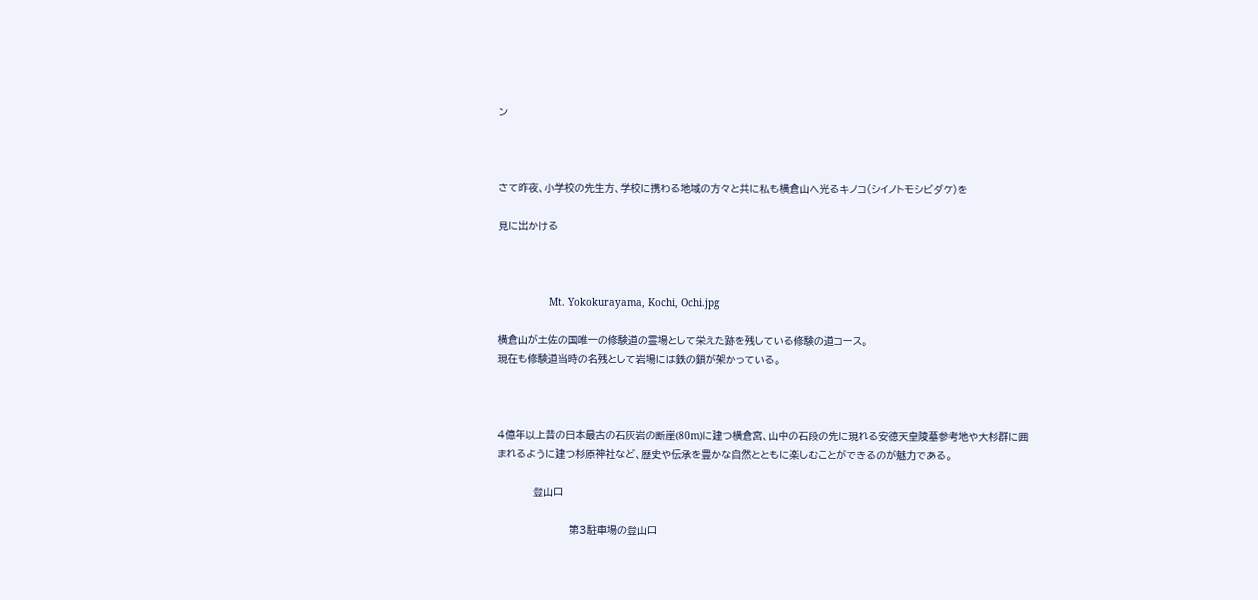ン



さて昨夜、小学校の先生方、学校に携わる地域の方々と共に私も横倉山へ光るキノコ(シイノトモシビダケ)を

見に出かける



                 Mt. Yokokurayama, Kochi, Ochi.jpg

横倉山が土佐の国唯一の修験道の霊場として栄えた跡を残している修験の道コース。
現在も修験道当時の名残として岩場には鉄の鎖が架かっている。



4億年以上昔の日本最古の石灰岩の断崖(80m)に建つ横倉宮、山中の石段の先に現れる安徳天皇陵墓参考地や大杉群に囲まれるように建つ杉原神社など、歴史や伝承を豊かな自然とともに楽しむことができるのが魅力である。

            登山口

                        第3駐車場の登山口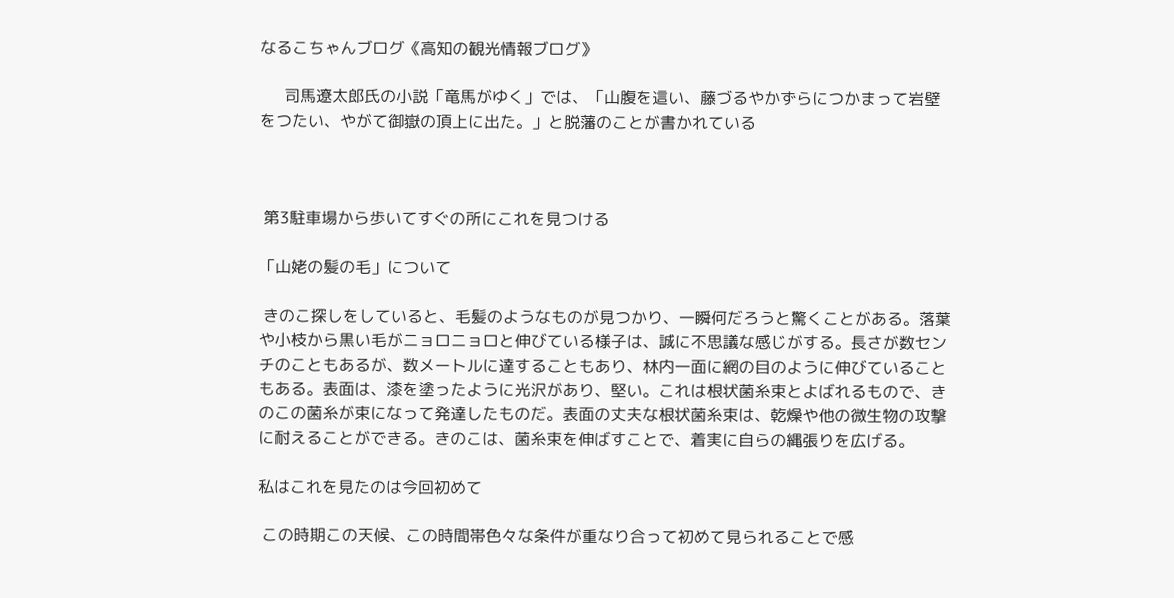なるこちゃんブログ《高知の観光情報ブログ》

      司馬遼太郎氏の小説「竜馬がゆく」では、「山腹を這い、藤づるやかずらにつかまって岩壁をつたい、やがて御嶽の頂上に出た。」と脱藩のことが書かれている



 第3駐車場から歩いてすぐの所にこれを見つける

「山姥の髪の毛」について

 きのこ探しをしていると、毛髪のようなものが見つかり、一瞬何だろうと驚くことがある。落葉や小枝から黒い毛がニョロニョロと伸びている様子は、誠に不思議な感じがする。長さが数センチのこともあるが、数メートルに達することもあり、林内一面に網の目のように伸びていることもある。表面は、漆を塗ったように光沢があり、堅い。これは根状菌糸束とよばれるもので、きのこの菌糸が束になって発達したものだ。表面の丈夫な根状菌糸束は、乾燥や他の微生物の攻撃に耐えることができる。きのこは、菌糸束を伸ばすことで、着実に自らの縄張りを広げる。

私はこれを見たのは今回初めて

 この時期この天候、この時間帯色々な条件が重なり合って初めて見られることで感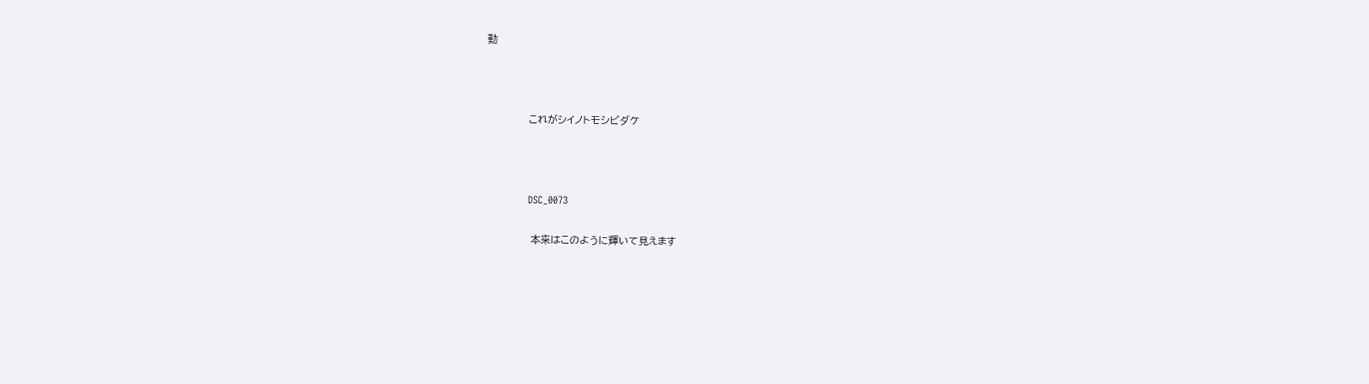動



              これがシイノトモシビダケ



              DSC_0073

               本来はこのように輝いて見えます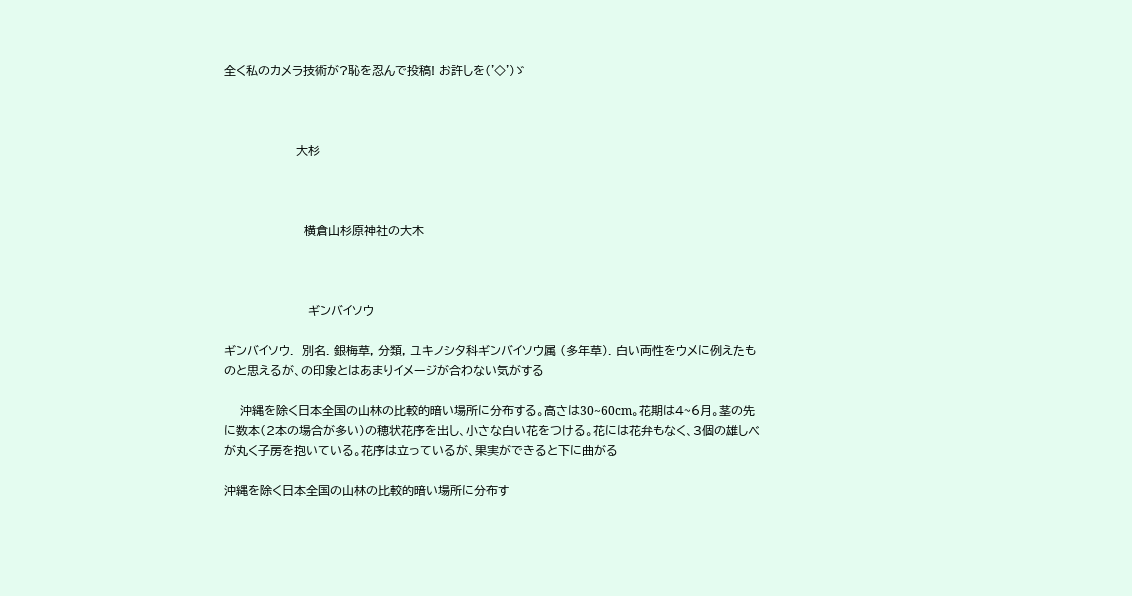全く私のカメラ技術が?恥を忍んで投稿! お許しを('◇')ゞ



                  大杉



                    横倉山杉原神社の大木



                     ギンバイソウ

ギンバイソウ.  別名. 銀梅草, 分類, ユキノシタ科ギンバイソウ属 (多年草). 白い両性をウメに例えたものと思えるが、の印象とはあまりイメージが合わない気がする

    沖縄を除く日本全国の山林の比較的暗い場所に分布する。高さは30~60cm。花期は4~6月。茎の先に数本(2本の場合が多い)の穂状花序を出し、小さな白い花をつける。花には花弁もなく、3個の雄しべが丸く子房を抱いている。花序は立っているが、果実ができると下に曲がる

沖縄を除く日本全国の山林の比較的暗い場所に分布す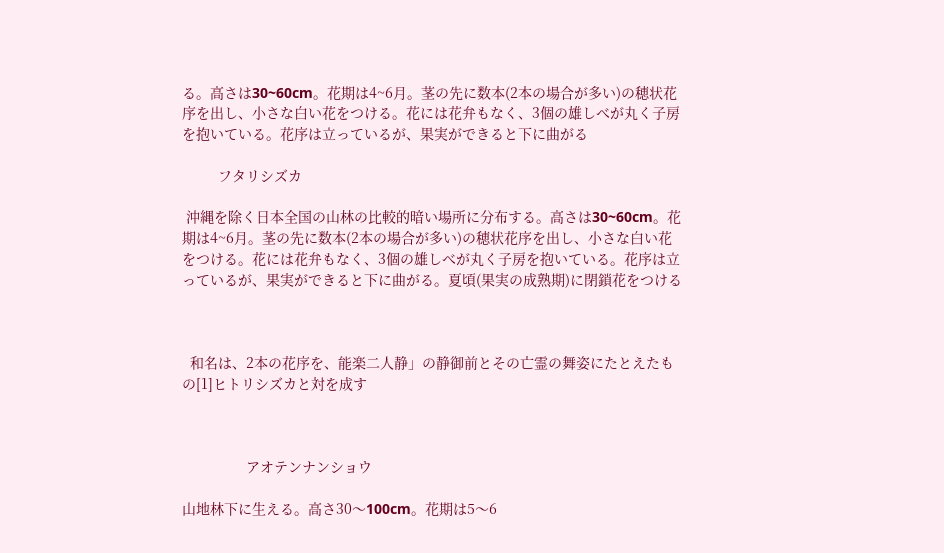る。高さは30~60cm。花期は4~6月。茎の先に数本(2本の場合が多い)の穂状花序を出し、小さな白い花をつける。花には花弁もなく、3個の雄しべが丸く子房を抱いている。花序は立っているが、果実ができると下に曲がる

         フタリシズカ

 沖縄を除く日本全国の山林の比較的暗い場所に分布する。高さは30~60cm。花期は4~6月。茎の先に数本(2本の場合が多い)の穂状花序を出し、小さな白い花をつける。花には花弁もなく、3個の雄しべが丸く子房を抱いている。花序は立っているが、果実ができると下に曲がる。夏頃(果実の成熟期)に閉鎖花をつける



  和名は、2本の花序を、能楽二人静」の静御前とその亡霊の舞姿にたとえたもの[1]ヒトリシズカと対を成す



                アオテンナンショウ

山地林下に生える。高さ30〜100cm。花期は5〜6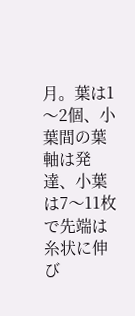月。葉は1〜2個、小葉間の葉軸は発達、小葉は7〜11枚で先端は糸状に伸び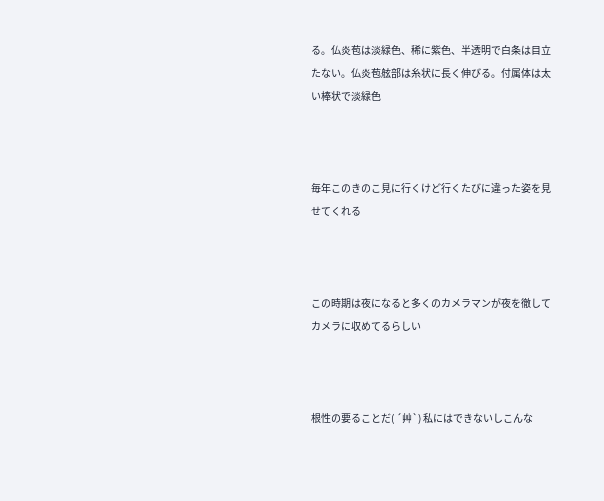る。仏炎苞は淡緑色、稀に紫色、半透明で白条は目立たない。仏炎苞舷部は糸状に長く伸びる。付属体は太い棒状で淡緑色



毎年このきのこ見に行くけど行くたびに違った姿を見せてくれる



この時期は夜になると多くのカメラマンが夜を徹してカメラに収めてるらしい



根性の要ることだ( ´艸`) 私にはできないしこんな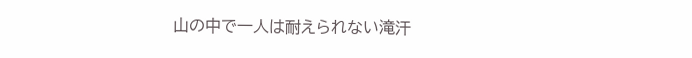山の中で一人は耐えられない滝汗